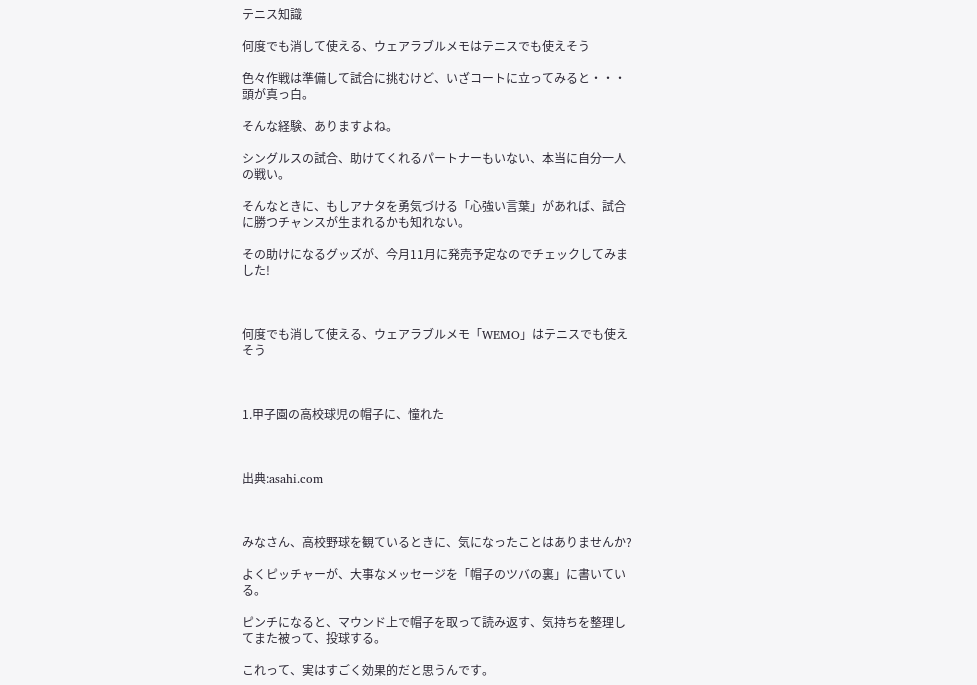テニス知識

何度でも消して使える、ウェアラブルメモはテニスでも使えそう

色々作戦は準備して試合に挑むけど、いざコートに立ってみると・・・頭が真っ白。

そんな経験、ありますよね。

シングルスの試合、助けてくれるパートナーもいない、本当に自分一人の戦い。

そんなときに、もしアナタを勇気づける「心強い言葉」があれば、試合に勝つチャンスが生まれるかも知れない。

その助けになるグッズが、今月11月に発売予定なのでチェックしてみました!



何度でも消して使える、ウェアラブルメモ「WEMO」はテニスでも使えそう



1.甲子園の高校球児の帽子に、憧れた



出典:asahi.com



みなさん、高校野球を観ているときに、気になったことはありませんか?

よくピッチャーが、大事なメッセージを「帽子のツバの裏」に書いている。

ピンチになると、マウンド上で帽子を取って読み返す、気持ちを整理してまた被って、投球する。

これって、実はすごく効果的だと思うんです。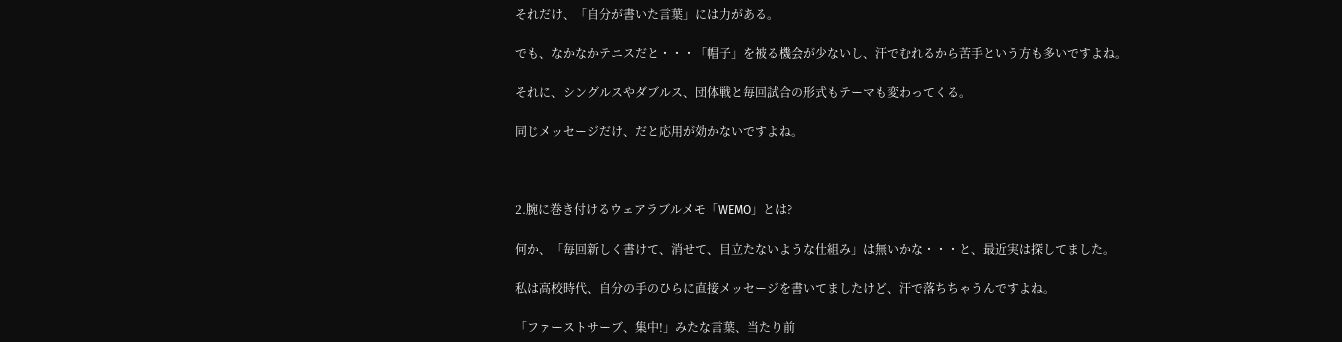それだけ、「自分が書いた言葉」には力がある。

でも、なかなかテニスだと・・・「帽子」を被る機会が少ないし、汗でむれるから苦手という方も多いですよね。

それに、シングルスやダブルス、団体戦と毎回試合の形式もテーマも変わってくる。

同じメッセージだけ、だと応用が効かないですよね。



2.腕に巻き付けるウェアラブルメモ「WEMO」とは?

何か、「毎回新しく書けて、消せて、目立たないような仕組み」は無いかな・・・と、最近実は探してました。

私は高校時代、自分の手のひらに直接メッセージを書いてましたけど、汗で落ちちゃうんですよね。

「ファーストサーブ、集中!」みたな言葉、当たり前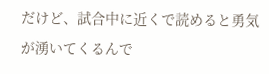だけど、試合中に近くで読めると勇気が湧いてくるんで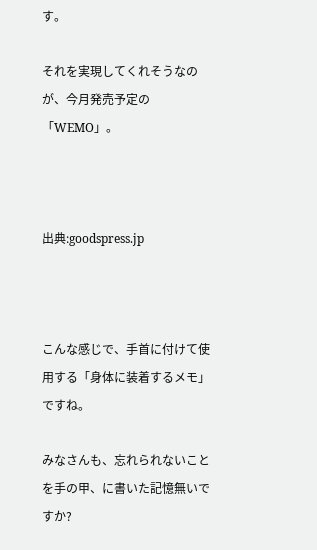す。

それを実現してくれそうなのが、今月発売予定の「WEMO」。



出典:goodspress.jp



こんな感じで、手首に付けて使用する「身体に装着するメモ」ですね。

みなさんも、忘れられないことを手の甲、に書いた記憶無いですか?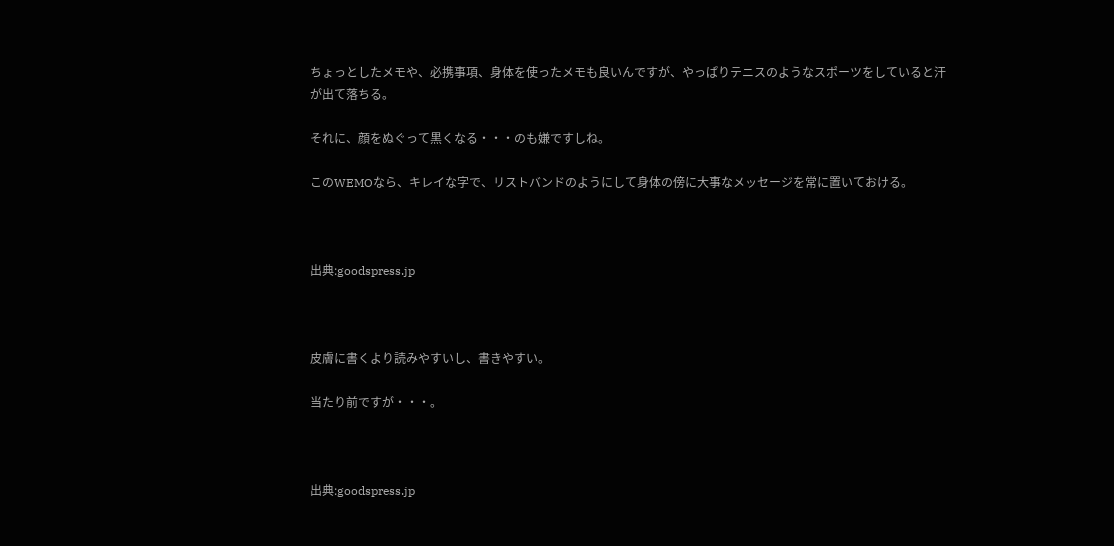ちょっとしたメモや、必携事項、身体を使ったメモも良いんですが、やっぱりテニスのようなスポーツをしていると汗が出て落ちる。

それに、顔をぬぐって黒くなる・・・のも嫌ですしね。

このWEMOなら、キレイな字で、リストバンドのようにして身体の傍に大事なメッセージを常に置いておける。



出典:goodspress.jp



皮膚に書くより読みやすいし、書きやすい。

当たり前ですが・・・。



出典:goodspress.jp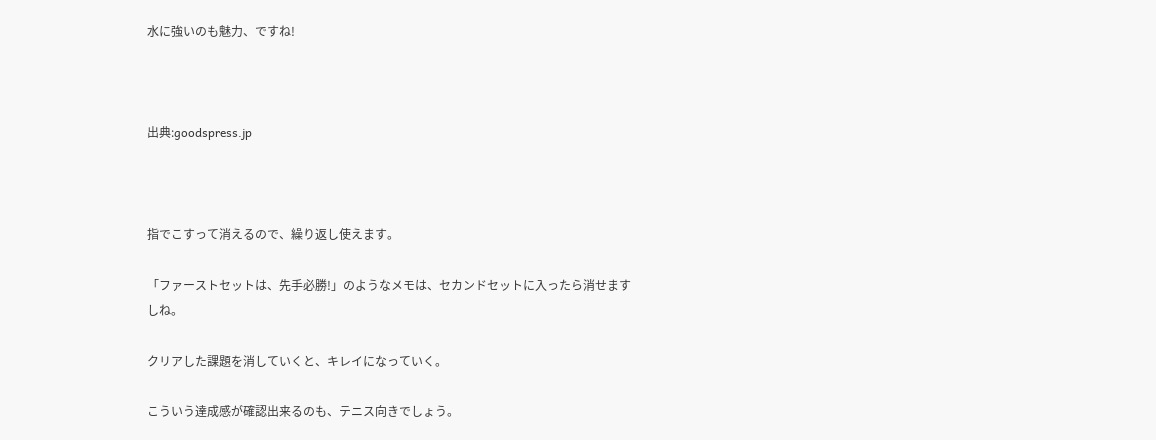水に強いのも魅力、ですね!



出典:goodspress.jp



指でこすって消えるので、繰り返し使えます。

「ファーストセットは、先手必勝!」のようなメモは、セカンドセットに入ったら消せますしね。

クリアした課題を消していくと、キレイになっていく。

こういう達成感が確認出来るのも、テニス向きでしょう。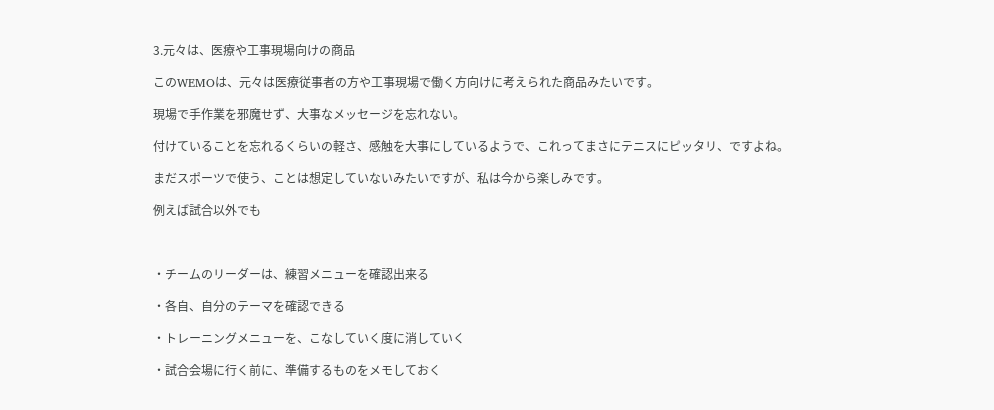3.元々は、医療や工事現場向けの商品

このWEMOは、元々は医療従事者の方や工事現場で働く方向けに考えられた商品みたいです。

現場で手作業を邪魔せず、大事なメッセージを忘れない。

付けていることを忘れるくらいの軽さ、感触を大事にしているようで、これってまさにテニスにピッタリ、ですよね。

まだスポーツで使う、ことは想定していないみたいですが、私は今から楽しみです。

例えば試合以外でも



・チームのリーダーは、練習メニューを確認出来る

・各自、自分のテーマを確認できる

・トレーニングメニューを、こなしていく度に消していく

・試合会場に行く前に、準備するものをメモしておく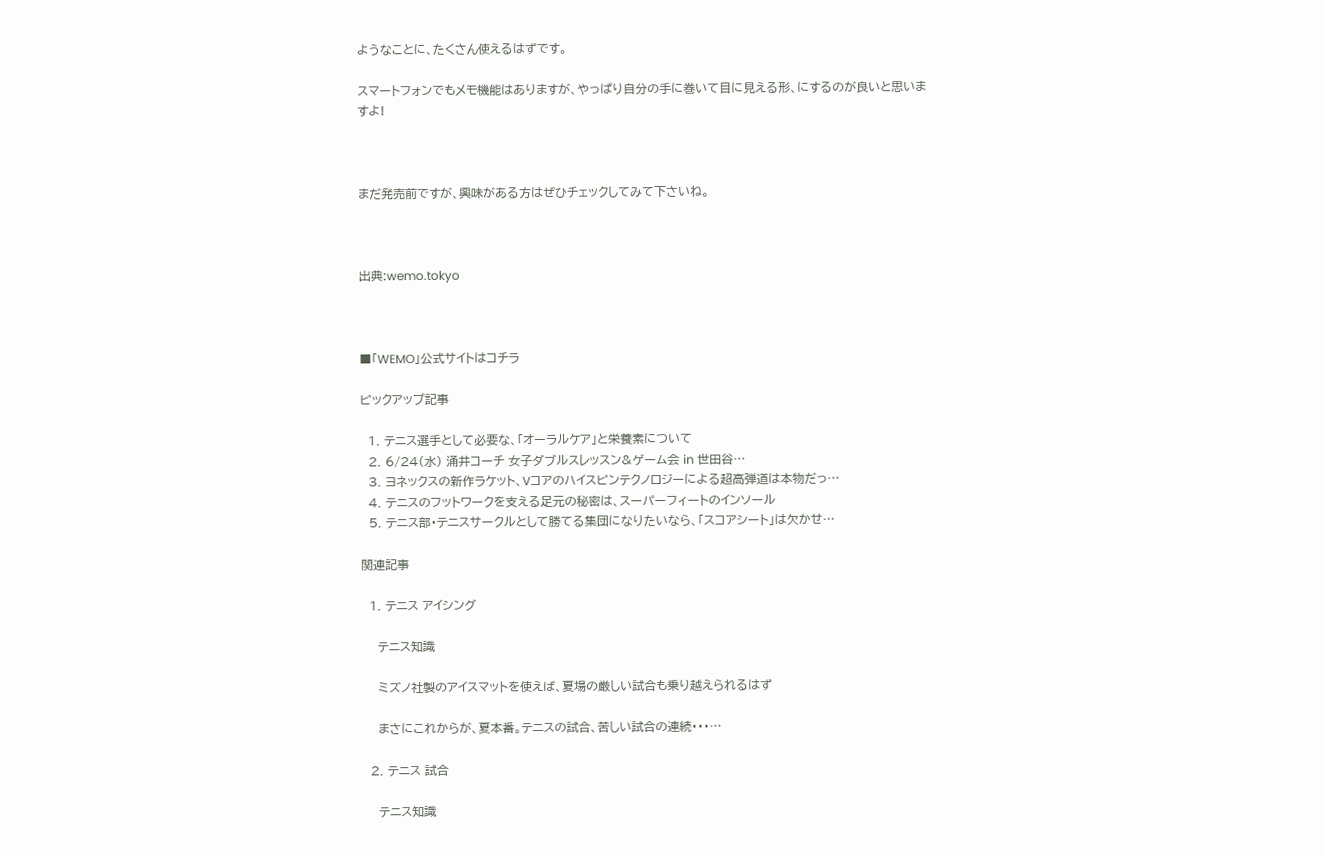ようなことに、たくさん使えるはずです。

スマートフォンでもメモ機能はありますが、やっぱり自分の手に巻いて目に見える形、にするのが良いと思いますよ!



まだ発売前ですが、興味がある方はぜひチェックしてみて下さいね。



出典:wemo.tokyo



■「WEMO」公式サイトはコチラ

ピックアップ記事

  1. テニス選手として必要な、「オーラルケア」と栄養素について
  2. 6/24(水) 涌井コーチ 女子ダブルスレッスン&ゲーム会 in 世田谷…
  3. ヨネックスの新作ラケット、Vコアのハイスピンテクノロジーによる超高弾道は本物だっ…
  4. テニスのフットワークを支える足元の秘密は、スーパーフィートのインソール
  5. テニス部・テニスサークルとして勝てる集団になりたいなら、「スコアシート」は欠かせ…

関連記事

  1. テニス アイシング

    テニス知識

    ミズノ社製のアイスマットを使えば、夏場の厳しい試合も乗り越えられるはず

    まさにこれからが、夏本番。テニスの試合、苦しい試合の連続・・・…

  2. テニス 試合

    テニス知識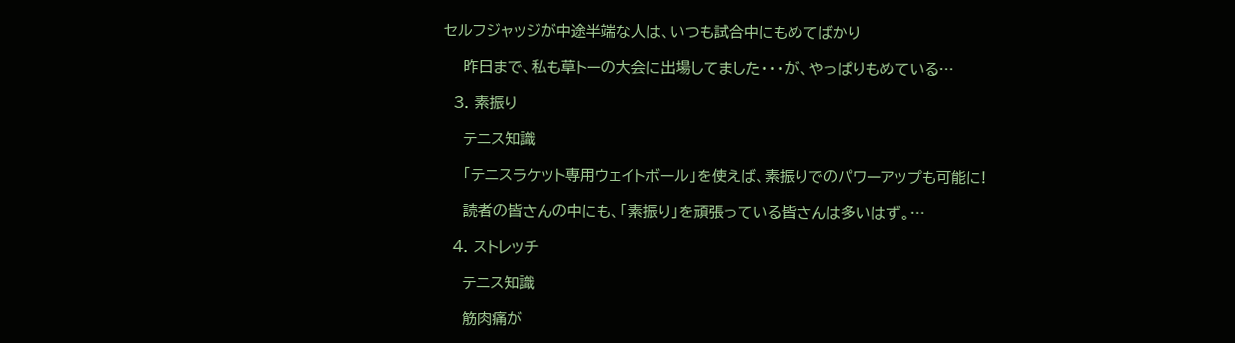セルフジャッジが中途半端な人は、いつも試合中にもめてばかり

    昨日まで、私も草トーの大会に出場してました・・・が、やっぱりもめている…

  3. 素振り

    テニス知識

    「テニスラケット専用ウェイトボール」を使えば、素振りでのパワーアップも可能に!

    読者の皆さんの中にも、「素振り」を頑張っている皆さんは多いはず。…

  4. ストレッチ

    テニス知識

    筋肉痛が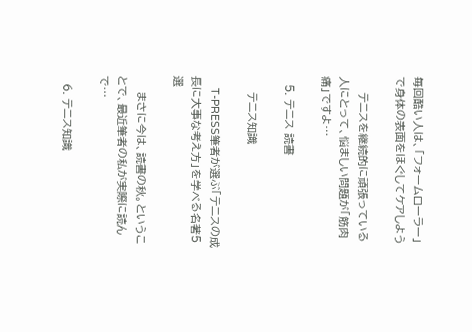毎回酷い人は、「フォームローラー」で身体の表面をほぐしてケアしよう

    テニスを継続的に頑張っている人にとって、悩ましい問題が「筋肉痛」ですよ…

  5. テニス 読書

    テニス知識

    T-PRESS筆者が選ぶ「テニスの成長に大事な考え方」を学べる名著5選

    まさに今は、読書の秋。ということで、最近筆者の私が実際に読んで…

  6. テニス知識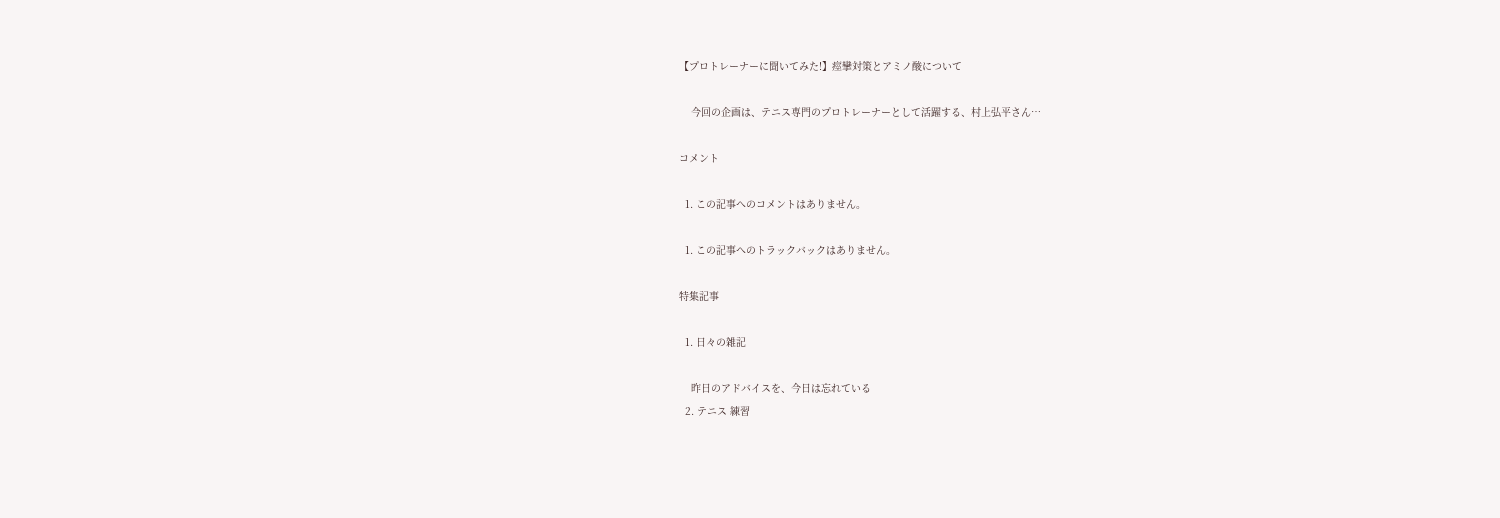【プロトレーナーに聞いてみた!】痙攣対策とアミノ酸について

    今回の企画は、テニス専門のプロトレーナーとして活躍する、村上弘平さん…

コメント

  1. この記事へのコメントはありません。

  1. この記事へのトラックバックはありません。

特集記事

  1. 日々の雑記

    昨日のアドバイスを、今日は忘れている
  2. テニス 練習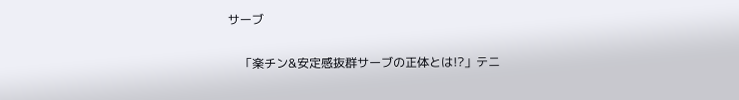サーブ

    「楽チン&安定感抜群サーブの正体とは!?」テニ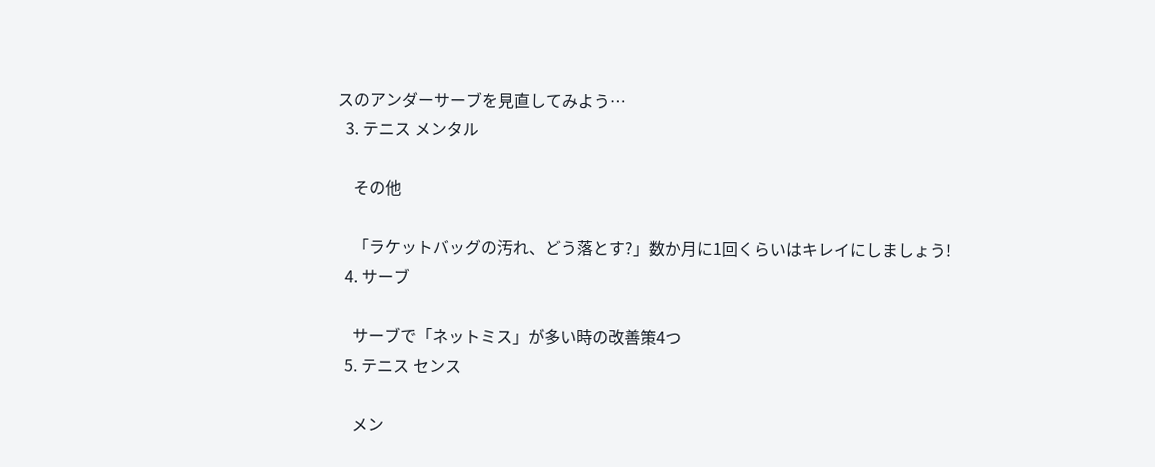スのアンダーサーブを見直してみよう…
  3. テニス メンタル

    その他

    「ラケットバッグの汚れ、どう落とす?」数か月に1回くらいはキレイにしましょう!
  4. サーブ

    サーブで「ネットミス」が多い時の改善策4つ
  5. テニス センス

    メン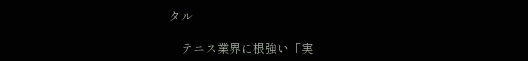タル

    テニス業界に根強い「実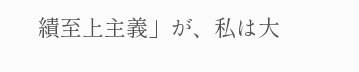績至上主義」が、私は大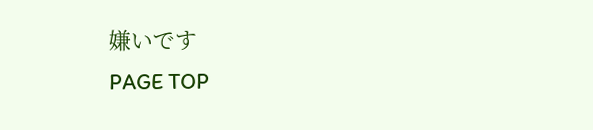嫌いです
PAGE TOP